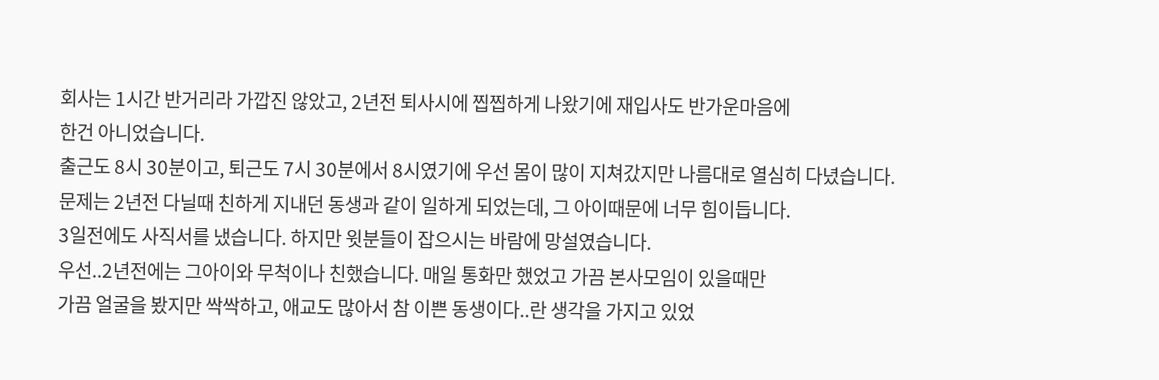회사는 1시간 반거리라 가깝진 않았고, 2년전 퇴사시에 찝찝하게 나왔기에 재입사도 반가운마음에
한건 아니었습니다.
출근도 8시 30분이고, 퇴근도 7시 30분에서 8시였기에 우선 몸이 많이 지쳐갔지만 나름대로 열심히 다녔습니다.
문제는 2년전 다닐때 친하게 지내던 동생과 같이 일하게 되었는데, 그 아이때문에 너무 힘이듭니다.
3일전에도 사직서를 냈습니다. 하지만 윗분들이 잡으시는 바람에 망설였습니다.
우선..2년전에는 그아이와 무척이나 친했습니다. 매일 통화만 했었고 가끔 본사모임이 있을때만
가끔 얼굴을 봤지만 싹싹하고, 애교도 많아서 참 이쁜 동생이다..란 생각을 가지고 있었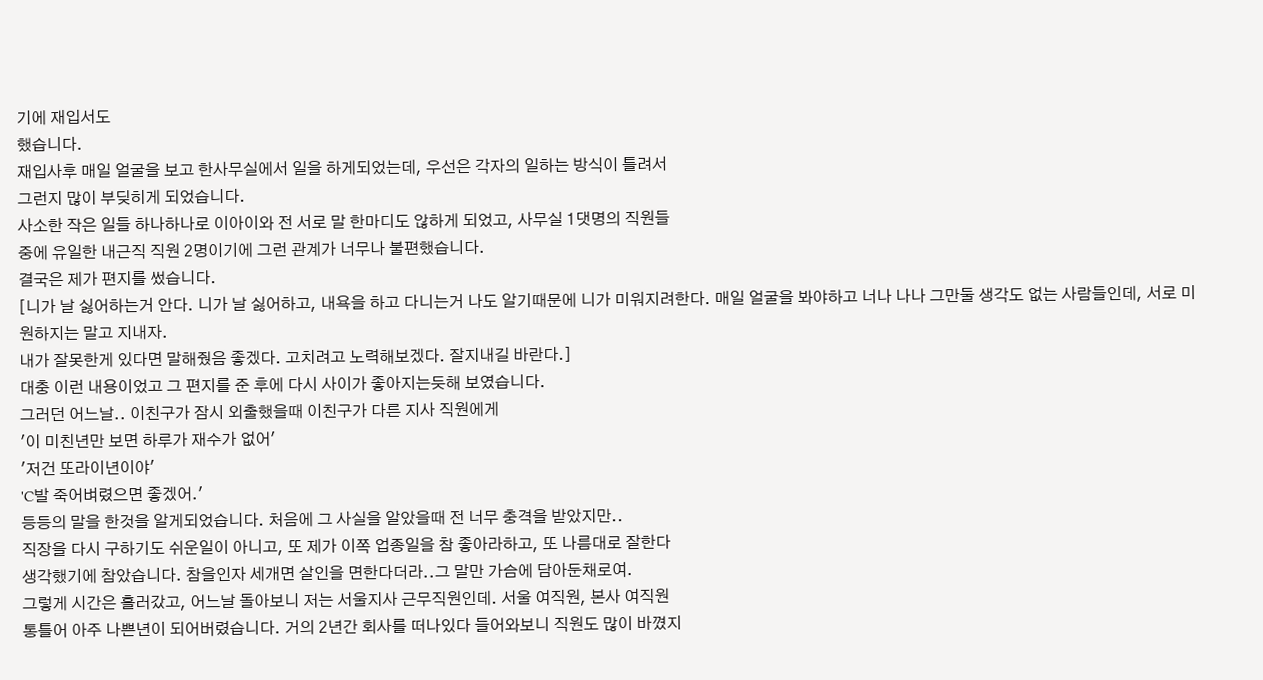기에 재입서도
했습니다.
재입사후 매일 얼굴을 보고 한사무실에서 일을 하게되었는데, 우선은 각자의 일하는 방식이 틀려서
그런지 많이 부딪히게 되었습니다.
사소한 작은 일들 하나하나로 이아이와 전 서로 말 한마디도 않하게 되었고, 사무실 1댓명의 직원들
중에 유일한 내근직 직원 2명이기에 그런 관계가 너무나 불편했습니다.
결국은 제가 편지를 썼습니다.
[니가 날 싫어하는거 안다. 니가 날 싫어하고, 내욕을 하고 다니는거 나도 알기때문에 니가 미워지려한다. 매일 얼굴을 봐야하고 너나 나나 그만둘 생각도 없는 사람들인데, 서로 미원하지는 말고 지내자.
내가 잘못한게 있다면 말해줬음 좋겠다. 고치려고 노력해보겠다. 잘지내길 바란다.]
대충 이런 내용이었고 그 편지를 준 후에 다시 사이가 좋아지는듯해 보였습니다.
그러던 어느날.. 이친구가 잠시 외출했을때 이친구가 다른 지사 직원에게
'이 미친년만 보면 하루가 재수가 없어'
'저건 또라이년이야'
'C발 죽어벼렸으면 좋겠어.'
등등의 말을 한것을 알게되었습니다. 처음에 그 사실을 알았을때 전 너무 충격을 받았지만..
직장을 다시 구하기도 쉬운일이 아니고, 또 제가 이쪽 업종일을 참 좋아라하고, 또 나름대로 잘한다
생각했기에 참았습니다. 참을인자 세개면 살인을 면한다더라..그 말만 가슴에 담아둔채로여.
그렇게 시간은 흘러갔고, 어느날 돌아보니 저는 서울지사 근무직원인데. 서울 여직원, 본사 여직원
통틀어 아주 나쁜년이 되어버렸습니다. 거의 2년간 회사를 떠나있다 들어와보니 직원도 많이 바꼈지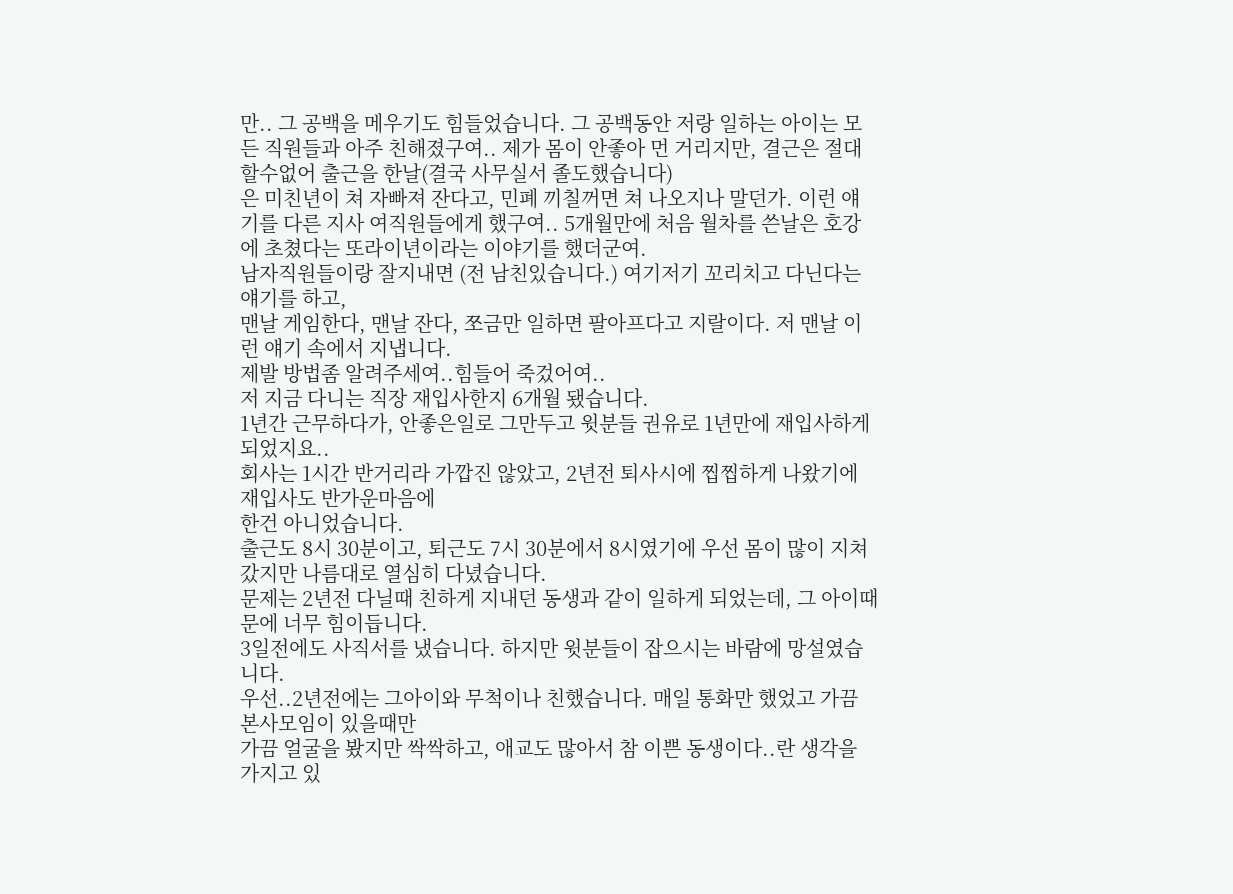만.. 그 공백을 메우기도 힘들었습니다. 그 공백동안 저랑 일하는 아이는 모든 직원들과 아주 친해졌구여.. 제가 몸이 안좋아 먼 거리지만, 결근은 절대 할수없어 출근을 한날(결국 사무실서 졸도했습니다)
은 미친년이 쳐 자빠져 잔다고, 민폐 끼칠꺼면 쳐 나오지나 말던가. 이런 얘기를 다른 지사 여직원들에게 했구여.. 5개월만에 처음 월차를 쓴날은 호강에 초쳤다는 또라이년이라는 이야기를 했더군여.
남자직원들이랑 잘지내면 (전 남친있습니다.) 여기저기 꼬리치고 다닌다는 얘기를 하고,
맨날 게임한다, 맨날 잔다, 쪼금만 일하면 팔아프다고 지랄이다. 저 맨날 이런 얘기 속에서 지냅니다.
제발 방법좀 알려주세여..힘들어 죽겄어여..
저 지금 다니는 직장 재입사한지 6개월 됐습니다.
1년간 근무하다가, 안좋은일로 그만두고 윗분들 권유로 1년만에 재입사하게 되었지요..
회사는 1시간 반거리라 가깝진 않았고, 2년전 퇴사시에 찝찝하게 나왔기에 재입사도 반가운마음에
한건 아니었습니다.
출근도 8시 30분이고, 퇴근도 7시 30분에서 8시였기에 우선 몸이 많이 지쳐갔지만 나름대로 열심히 다녔습니다.
문제는 2년전 다닐때 친하게 지내던 동생과 같이 일하게 되었는데, 그 아이때문에 너무 힘이듭니다.
3일전에도 사직서를 냈습니다. 하지만 윗분들이 잡으시는 바람에 망설였습니다.
우선..2년전에는 그아이와 무척이나 친했습니다. 매일 통화만 했었고 가끔 본사모임이 있을때만
가끔 얼굴을 봤지만 싹싹하고, 애교도 많아서 참 이쁜 동생이다..란 생각을 가지고 있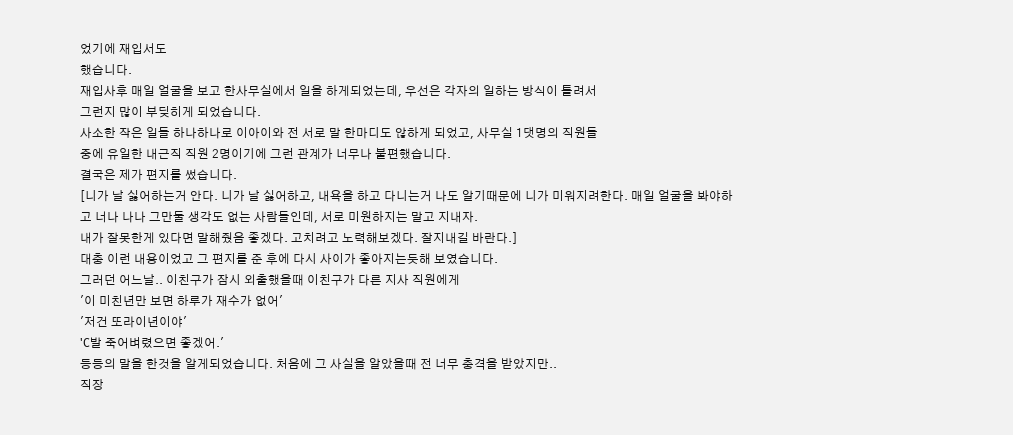었기에 재입서도
했습니다.
재입사후 매일 얼굴을 보고 한사무실에서 일을 하게되었는데, 우선은 각자의 일하는 방식이 틀려서
그런지 많이 부딪히게 되었습니다.
사소한 작은 일들 하나하나로 이아이와 전 서로 말 한마디도 않하게 되었고, 사무실 1댓명의 직원들
중에 유일한 내근직 직원 2명이기에 그런 관계가 너무나 불편했습니다.
결국은 제가 편지를 썼습니다.
[니가 날 싫어하는거 안다. 니가 날 싫어하고, 내욕을 하고 다니는거 나도 알기때문에 니가 미워지려한다. 매일 얼굴을 봐야하고 너나 나나 그만둘 생각도 없는 사람들인데, 서로 미원하지는 말고 지내자.
내가 잘못한게 있다면 말해줬음 좋겠다. 고치려고 노력해보겠다. 잘지내길 바란다.]
대충 이런 내용이었고 그 편지를 준 후에 다시 사이가 좋아지는듯해 보였습니다.
그러던 어느날.. 이친구가 잠시 외출했을때 이친구가 다른 지사 직원에게
'이 미친년만 보면 하루가 재수가 없어'
'저건 또라이년이야'
'C발 죽어벼렸으면 좋겠어.'
등등의 말을 한것을 알게되었습니다. 처음에 그 사실을 알았을때 전 너무 충격을 받았지만..
직장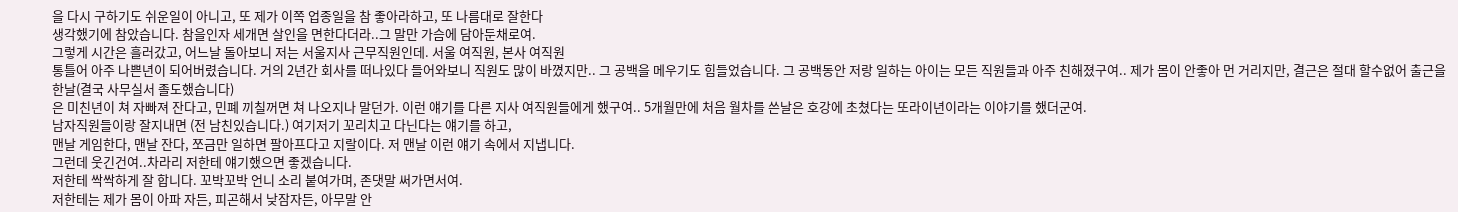을 다시 구하기도 쉬운일이 아니고, 또 제가 이쪽 업종일을 참 좋아라하고, 또 나름대로 잘한다
생각했기에 참았습니다. 참을인자 세개면 살인을 면한다더라..그 말만 가슴에 담아둔채로여.
그렇게 시간은 흘러갔고, 어느날 돌아보니 저는 서울지사 근무직원인데. 서울 여직원, 본사 여직원
통틀어 아주 나쁜년이 되어버렸습니다. 거의 2년간 회사를 떠나있다 들어와보니 직원도 많이 바꼈지만.. 그 공백을 메우기도 힘들었습니다. 그 공백동안 저랑 일하는 아이는 모든 직원들과 아주 친해졌구여.. 제가 몸이 안좋아 먼 거리지만, 결근은 절대 할수없어 출근을 한날(결국 사무실서 졸도했습니다)
은 미친년이 쳐 자빠져 잔다고, 민폐 끼칠꺼면 쳐 나오지나 말던가. 이런 얘기를 다른 지사 여직원들에게 했구여.. 5개월만에 처음 월차를 쓴날은 호강에 초쳤다는 또라이년이라는 이야기를 했더군여.
남자직원들이랑 잘지내면 (전 남친있습니다.) 여기저기 꼬리치고 다닌다는 얘기를 하고,
맨날 게임한다, 맨날 잔다, 쪼금만 일하면 팔아프다고 지랄이다. 저 맨날 이런 얘기 속에서 지냅니다.
그런데 웃긴건여..차라리 저한테 얘기했으면 좋겠습니다.
저한테 싹싹하게 잘 합니다. 꼬박꼬박 언니 소리 붙여가며, 존댓말 써가면서여.
저한테는 제가 몸이 아파 자든, 피곤해서 낮잠자든, 아무말 안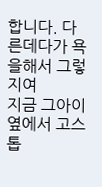합니다. 다른데다가 욕을해서 그렇지여
지금 그아이 옆에서 고스톱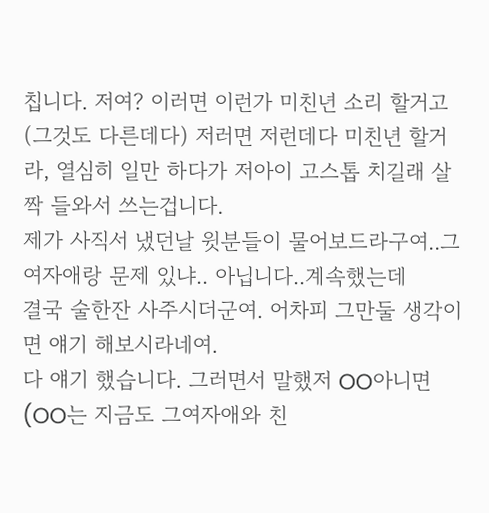칩니다. 저여? 이러면 이런가 미친년 소리 할거고(그것도 다른데다) 저러면 저런데다 미친년 할거라, 열심히 일만 하다가 저아이 고스톱 치길래 살짝 들와서 쓰는겁니다.
제가 사직서 냈던날 윗분들이 물어보드라구여..그 여자애랑 문제 있냐.. 아닙니다..계속했는데
결국 술한잔 사주시더군여. 어차피 그만둘 생각이면 얘기 해보시라네여.
다 얘기 했습니다. 그러면서 말했저 OO아니면(OO는 지금도 그여자애와 친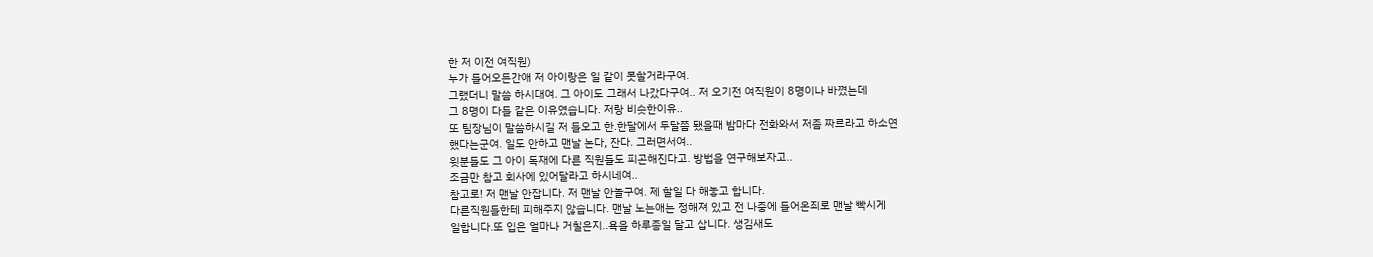한 저 이전 여직원)
누가 들어오든간애 저 아이랑은 일 같이 못할거라구여.
그랬더니 말씀 하시대여. 그 아이도 그래서 나갔다구여.. 저 오기전 여직원이 8명이나 바꼈는데
그 8명이 다들 같은 이유였습니다. 저랑 비슷한이유..
또 팀장님이 말씀하시길 저 들오고 한.한달에서 두달쯤 됐을때 밤마다 전화와서 저좀 짜르라고 하소연
했다는군여. 일도 안하고 맨날 논다, 잔다. 그러면서여..
윗분들도 그 아이 독재에 다른 직원들도 피곤해진다고. 방법을 연구해보자고..
조금만 참고 회사에 있어달라고 하시네여..
참고로! 저 맨날 안잡니다. 저 맨날 안놀구여. 제 할일 다 해놓고 합니다.
다른직원들한테 피해주지 않습니다. 맨날 노는애는 정해져 있고 전 나중에 들어온죄로 맨날 빡시게
일합니다.또 입은 얼마나 거칠은지..욕을 하루종일 달고 삽니다. 생김새도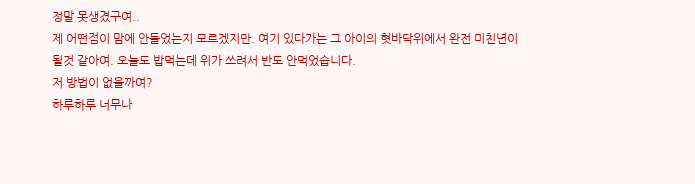정말 못생겼구여..
제 어떤점이 맘에 안들었는지 모르겠지만. 여기 있다가는 그 아이의 혓바닥위에서 완전 미친년이
될것 같아여. 오늘도 밥먹는데 위가 쓰려서 반도 안먹었습니다.
저 방법이 없을까여?
하루하루 너무나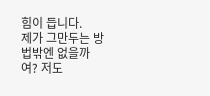힘이 듭니다.
제가 그만두는 방법밖엔 없을까여? 저도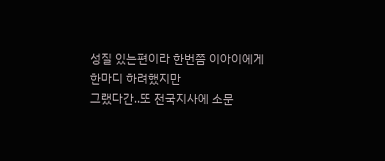성질 있는편이라 한번쯤 이아이에게 한마디 하려했지만
그랬다간..또 전국지사에 소문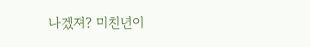나겠져? 미친년이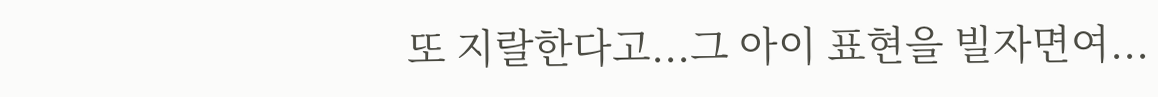또 지랄한다고...그 아이 표현을 빌자면여...